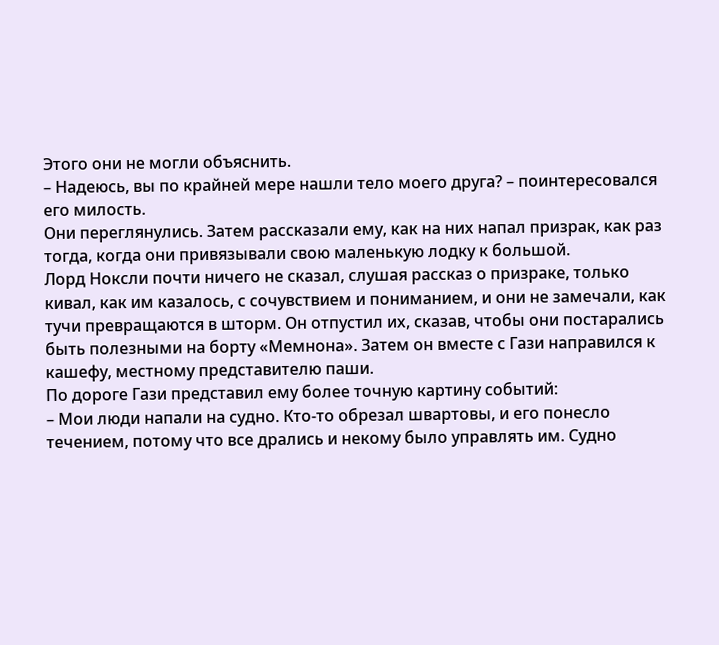Этого они не могли объяснить.
– Надеюсь, вы по крайней мере нашли тело моего друга? – поинтересовался его милость.
Они переглянулись. Затем рассказали ему, как на них напал призрак, как раз тогда, когда они привязывали свою маленькую лодку к большой.
Лорд Ноксли почти ничего не сказал, слушая рассказ о призраке, только кивал, как им казалось, с сочувствием и пониманием, и они не замечали, как тучи превращаются в шторм. Он отпустил их, сказав, чтобы они постарались быть полезными на борту «Мемнона». Затем он вместе с Гази направился к кашефу, местному представителю паши.
По дороге Гази представил ему более точную картину событий:
– Мои люди напали на судно. Кто-то обрезал швартовы, и его понесло течением, потому что все дрались и некому было управлять им. Судно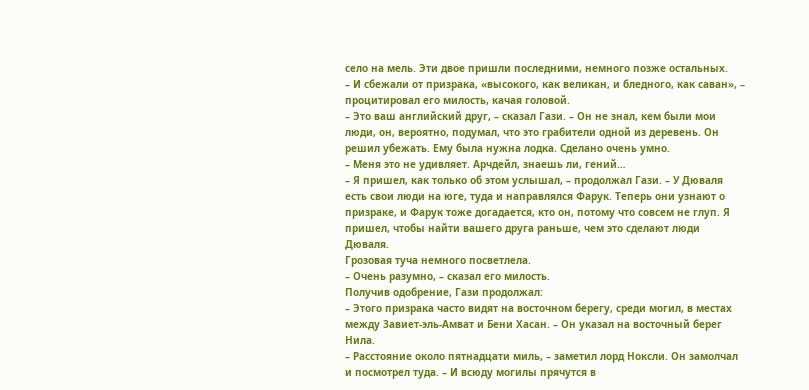село на мель. Эти двое пришли последними, немного позже остальных.
– И сбежали от призрака, «высокого, как великан, и бледного, как саван», – процитировал его милость, качая головой.
– Это ваш английский друг, – сказал Гази. – Он не знал, кем были мои люди, он, вероятно, подумал, что это грабители одной из деревень. Он решил убежать. Ему была нужна лодка. Сделано очень умно.
– Меня это не удивляет. Арчдейл, знаешь ли, гений…
– Я пришел, как только об этом услышал, – продолжал Гази. – У Дюваля есть свои люди на юге, туда и направлялся Фарук. Теперь они узнают о призраке, и Фарук тоже догадается, кто он, потому что совсем не глуп. Я пришел, чтобы найти вашего друга раньше, чем это сделают люди Дюваля.
Грозовая туча немного посветлела.
– Очень разумно, – сказал его милость.
Получив одобрение, Гази продолжал:
– Этого призрака часто видят на восточном берегу, среди могил, в местах между Завиет-эль-Амват и Бени Хасан. – Он указал на восточный берег Нила.
– Расстояние около пятнадцати миль, – заметил лорд Ноксли. Он замолчал и посмотрел туда. – И всюду могилы прячутся в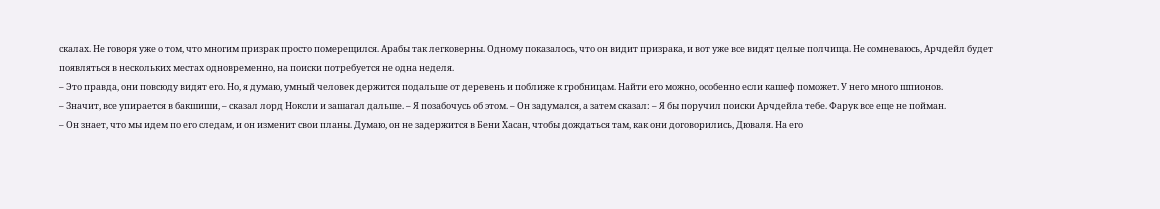скалах. Не говоря уже о том, что многим призрак просто померещился. Арабы так легковерны. Одному показалось, что он видит призрака, и вот уже все видят целые полчища. Не сомневаюсь, Арчдейл будет появляться в нескольких местах одновременно, на поиски потребуется не одна неделя.
– Это правда, они повсюду видят его. Но, я думаю, умный человек держится подальше от деревень и поближе к гробницам. Найти его можно, особенно если кашеф поможет. У него много шпионов.
– Значит, все упирается в бакшиши, – сказал лорд Ноксли и зашагал дальше. – Я позабочусь об этом. – Он задумался, а затем сказал: – Я бы поручил поиски Арчдейла тебе. Фарук все еще не пойман.
– Он знает, что мы идем по его следам, и он изменит свои планы. Думаю, он не задержится в Бени Хасан, чтобы дождаться там, как они договорились, Дюваля. На его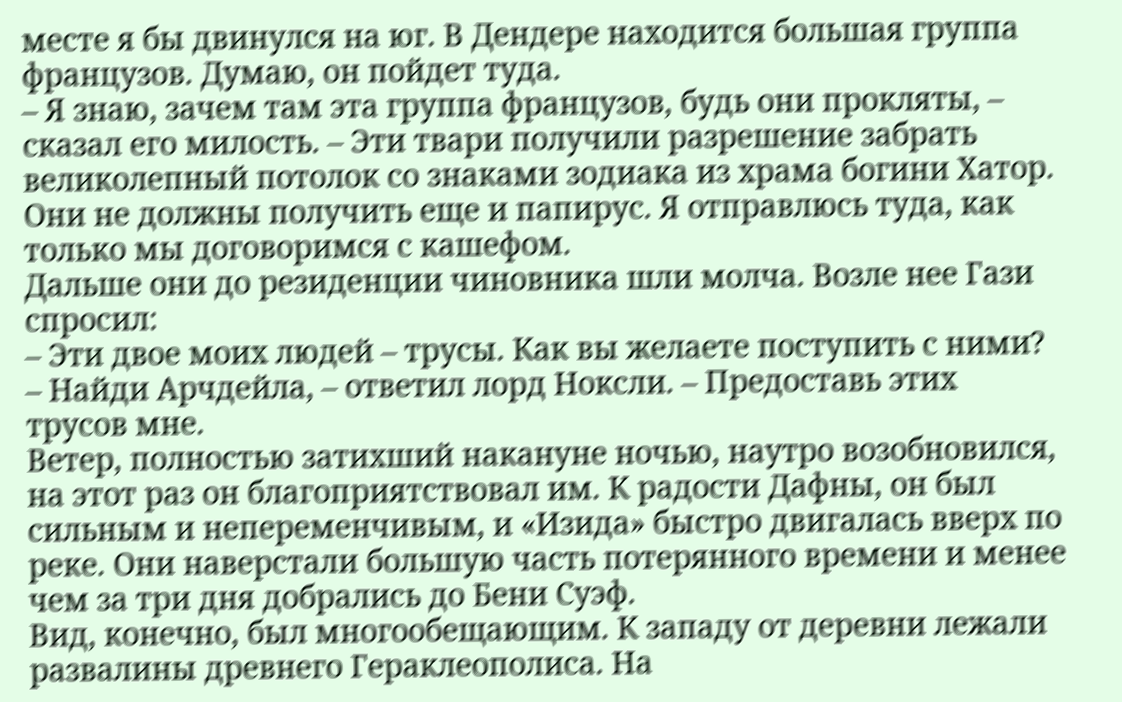месте я бы двинулся на юг. В Дендере находится большая группа французов. Думаю, он пойдет туда.
– Я знаю, зачем там эта группа французов, будь они прокляты, – сказал его милость. – Эти твари получили разрешение забрать великолепный потолок со знаками зодиака из храма богини Хатор. Они не должны получить еще и папирус. Я отправлюсь туда, как только мы договоримся с кашефом.
Дальше они до резиденции чиновника шли молча. Возле нее Гази спросил:
– Эти двое моих людей – трусы. Как вы желаете поступить с ними?
– Найди Арчдейла, – ответил лорд Ноксли. – Предоставь этих трусов мне.
Ветер, полностью затихший накануне ночью, наутро возобновился, на этот раз он благоприятствовал им. К радости Дафны, он был сильным и непеременчивым, и «Изида» быстро двигалась вверх по реке. Они наверстали большую часть потерянного времени и менее чем за три дня добрались до Бени Суэф.
Вид, конечно, был многообещающим. К западу от деревни лежали развалины древнего Гераклеополиса. На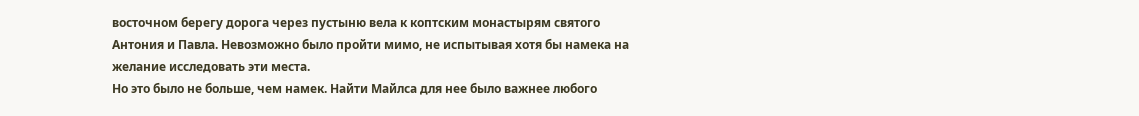восточном берегу дорога через пустыню вела к коптским монастырям святого Антония и Павла. Невозможно было пройти мимо, не испытывая хотя бы намека на желание исследовать эти места.
Но это было не больше, чем намек. Найти Майлса для нее было важнее любого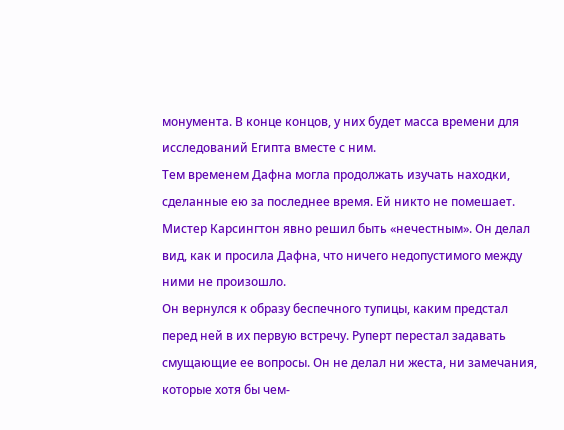монумента. В конце концов, у них будет масса времени для исследований Египта вместе с ним.
Тем временем Дафна могла продолжать изучать находки, сделанные ею за последнее время. Ей никто не помешает. Мистер Карсингтон явно решил быть «нечестным». Он делал вид, как и просила Дафна, что ничего недопустимого между ними не произошло.
Он вернулся к образу беспечного тупицы, каким предстал перед ней в их первую встречу. Руперт перестал задавать смущающие ее вопросы. Он не делал ни жеста, ни замечания, которые хотя бы чем-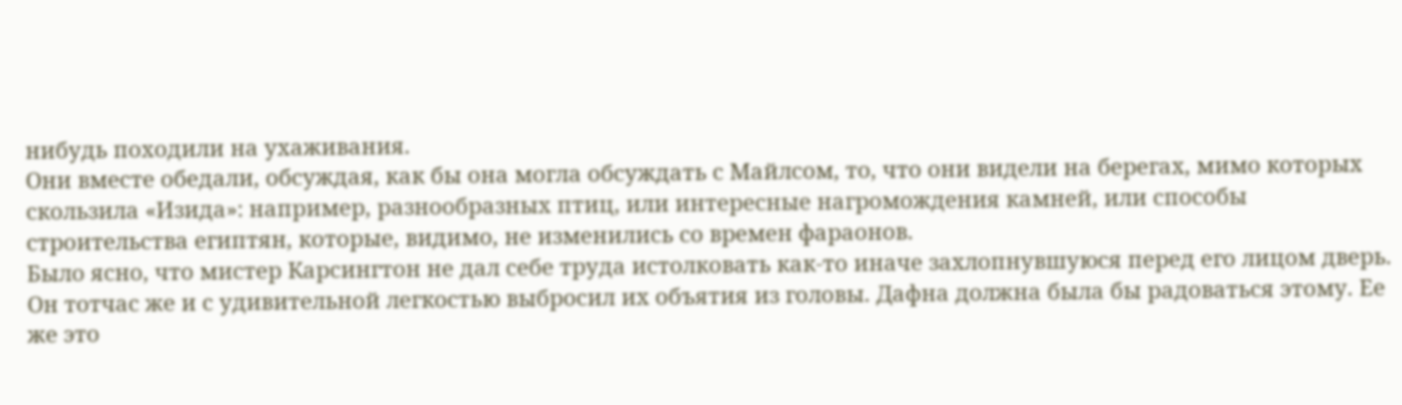нибудь походили на ухаживания.
Они вместе обедали, обсуждая, как бы она могла обсуждать с Майлсом, то, что они видели на берегах, мимо которых скользила «Изида»: например, разнообразных птиц, или интересные нагромождения камней, или способы строительства египтян, которые, видимо, не изменились со времен фараонов.
Было ясно, что мистер Карсингтон не дал себе труда истолковать как-то иначе захлопнувшуюся перед его лицом дверь. Он тотчас же и с удивительной легкостью выбросил их объятия из головы. Дафна должна была бы радоваться этому. Ее же это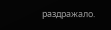раздражало.